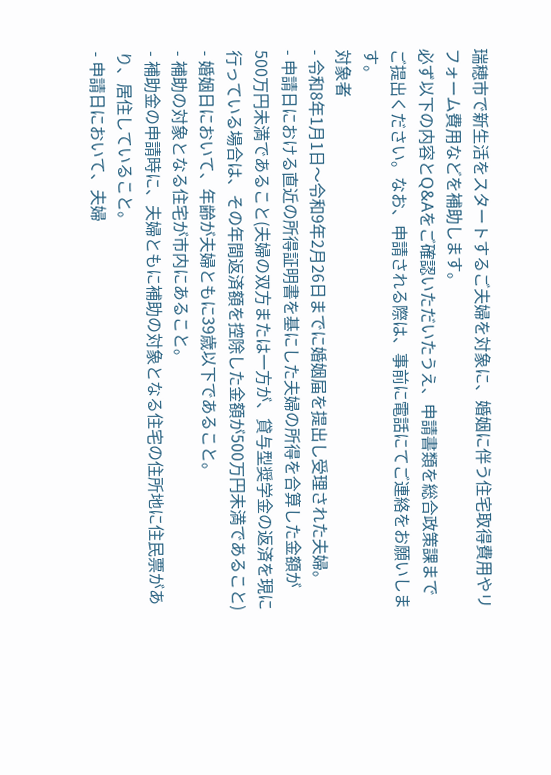瑞穂市で新生活をスタートするご夫婦を対象に、婚姻に伴う住宅取得費用やリフォーム費用などを補助します。
必ず以下の内容とQ&Aをご確認いただいたうえ、申請書類を総合政策課までご提出ください。なお、申請される際は、事前に電話にてご連絡をお願いします。
対象者
- 令和8年1月1日〜令和9年2月26日までに婚姻届を提出し受理された夫婦。
- 申請日における直近の所得証明書を基にした夫婦の所得を合算した金額が500万円未満であること(夫婦の双方または一方が、貸与型奨学金の返済を現に行っている場合は、その年間返済額を控除した金額が500万円未満であること)
- 婚姻日において、年齢が夫婦ともに39歳以下であること。
- 補助の対象となる住宅が市内にあること。
- 補助金の申請時に、夫婦ともに補助の対象となる住宅の住所地に住民票があり、居住していること。
- 申請日において、夫婦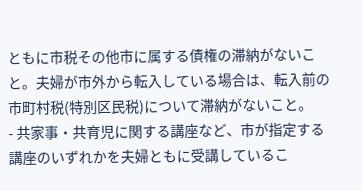ともに市税その他市に属する債権の滞納がないこと。夫婦が市外から転入している場合は、転入前の市町村税(特別区民税)について滞納がないこと。
- 共家事・共育児に関する講座など、市が指定する講座のいずれかを夫婦ともに受講しているこ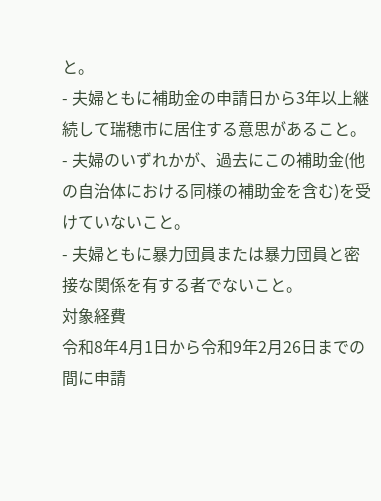と。
- 夫婦ともに補助金の申請日から3年以上継続して瑞穂市に居住する意思があること。
- 夫婦のいずれかが、過去にこの補助金(他の自治体における同様の補助金を含む)を受けていないこと。
- 夫婦ともに暴力団員または暴力団員と密接な関係を有する者でないこと。
対象経費
令和8年4月1日から令和9年2月26日までの間に申請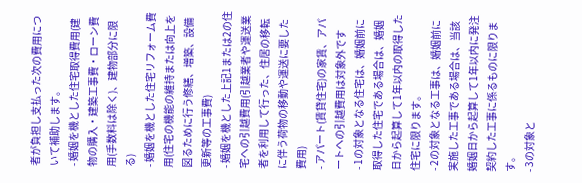者が負担し支払った次の費用について補助します。
- 婚姻を機とした住宅取得費用(建物の購入・建築工事費・ローン費用(手数料は除く)、建物部分に限る)
- 婚姻を機とした住宅リフォーム費用(住宅の機能の維持または向上を図るために行う修繕、増築、設備更新等の工事費)
- 婚姻を機とした上記1または2の住宅への引越費用(引越業者や運送業者を利用して行った、住居の移転に伴う荷物の移動や運送に要した費用)
- アパート(賃貸住宅)の家賃、アパートへの引越費用は対象外です
- 1の対象となる住宅は、婚姻前に取得した住宅である場合は、婚姻日から起算して1年以内の取得した住宅に限ります。
- 2の対象となる工事は、婚姻前に実施した工事である場合は、当該婚姻日から起算して1年以内に発注契約した工事に係るものに限ります。
- 3の対象と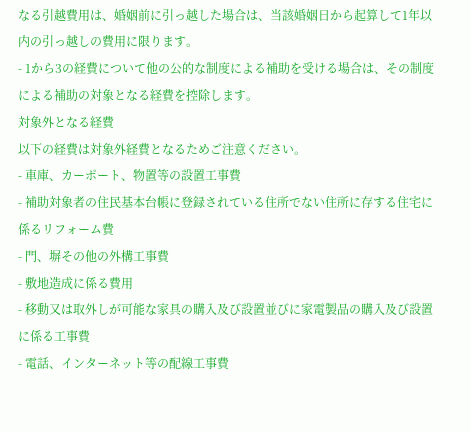なる引越費用は、婚姻前に引っ越した場合は、当該婚姻日から起算して1年以内の引っ越しの費用に限ります。
- 1から3の経費について他の公的な制度による補助を受ける場合は、その制度による補助の対象となる経費を控除します。
対象外となる経費
以下の経費は対象外経費となるためご注意ください。
- 車庫、カーポート、物置等の設置工事費
- 補助対象者の住民基本台帳に登録されている住所でない住所に存する住宅に係るリフォーム費
- 門、塀その他の外構工事費
- 敷地造成に係る費用
- 移動又は取外しが可能な家具の購入及び設置並びに家電製品の購入及び設置に係る工事費
- 電話、インターネット等の配線工事費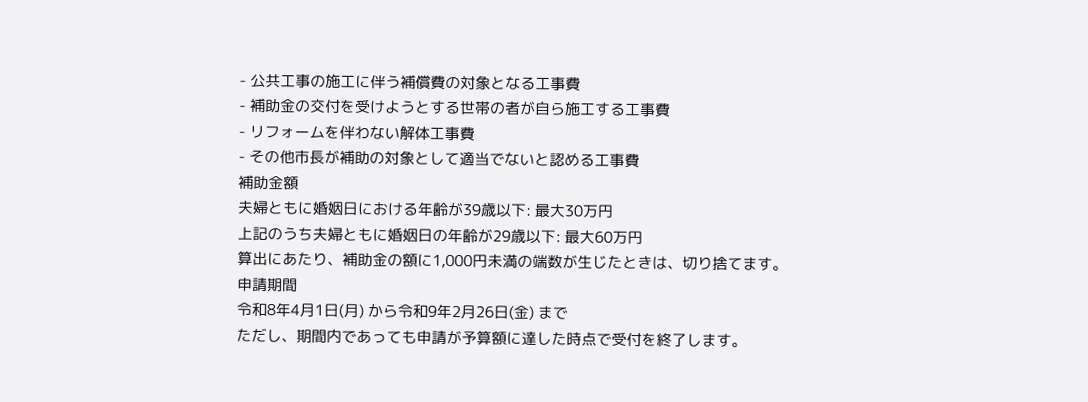- 公共工事の施工に伴う補償費の対象となる工事費
- 補助金の交付を受けようとする世帯の者が自ら施工する工事費
- リフォームを伴わない解体工事費
- その他市長が補助の対象として適当でないと認める工事費
補助金額
夫婦ともに婚姻日における年齢が39歳以下: 最大30万円
上記のうち夫婦ともに婚姻日の年齢が29歳以下: 最大60万円
算出にあたり、補助金の額に1,000円未満の端数が生じたときは、切り捨てます。
申請期間
令和8年4月1日(月) から令和9年2月26日(金) まで
ただし、期間内であっても申請が予算額に達した時点で受付を終了します。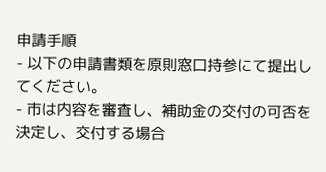申請手順
- 以下の申請書類を原則窓口持参にて提出してください。
- 市は内容を審査し、補助金の交付の可否を決定し、交付する場合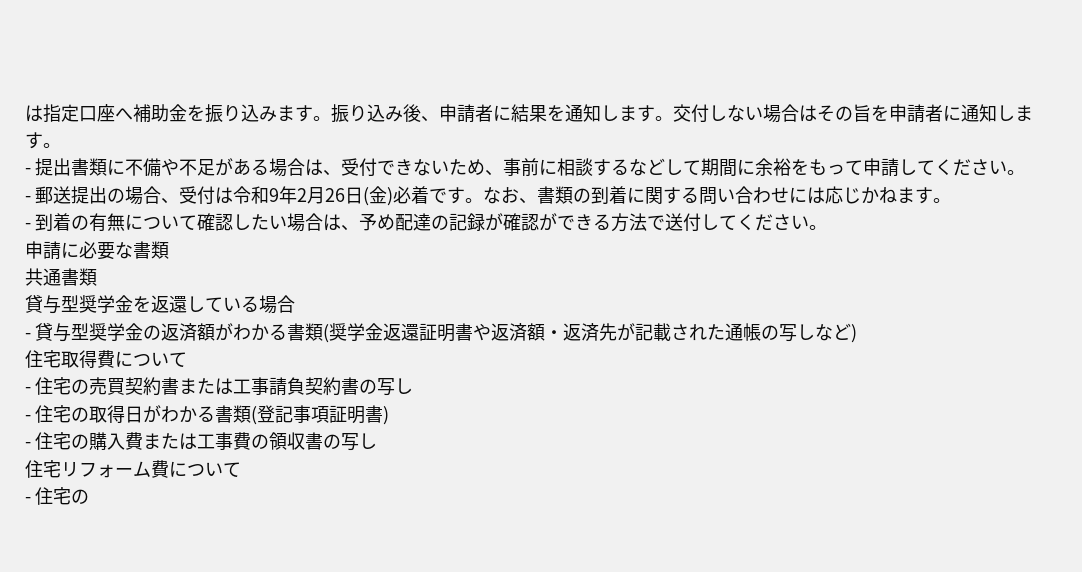は指定口座へ補助金を振り込みます。振り込み後、申請者に結果を通知します。交付しない場合はその旨を申請者に通知します。
- 提出書類に不備や不足がある場合は、受付できないため、事前に相談するなどして期間に余裕をもって申請してください。
- 郵送提出の場合、受付は令和9年2月26日(金)必着です。なお、書類の到着に関する問い合わせには応じかねます。
- 到着の有無について確認したい場合は、予め配達の記録が確認ができる方法で送付してください。
申請に必要な書類
共通書類
貸与型奨学金を返還している場合
- 貸与型奨学金の返済額がわかる書類(奨学金返還証明書や返済額・返済先が記載された通帳の写しなど)
住宅取得費について
- 住宅の売買契約書または工事請負契約書の写し
- 住宅の取得日がわかる書類(登記事項証明書)
- 住宅の購入費または工事費の領収書の写し
住宅リフォーム費について
- 住宅の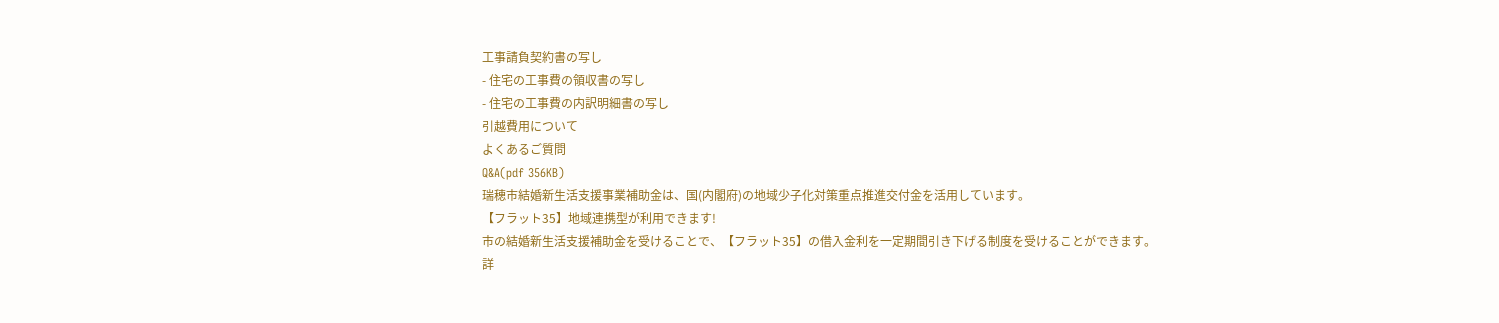工事請負契約書の写し
- 住宅の工事費の領収書の写し
- 住宅の工事費の内訳明細書の写し
引越費用について
よくあるご質問
Q&A(pdf 356KB)
瑞穂市結婚新生活支援事業補助金は、国(内閣府)の地域少子化対策重点推進交付金を活用しています。
【フラット35】地域連携型が利用できます!
市の結婚新生活支援補助金を受けることで、【フラット35】の借入金利を一定期間引き下げる制度を受けることができます。
詳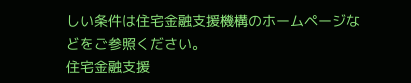しい条件は住宅金融支援機構のホームページなどをご参照ください。
住宅金融支援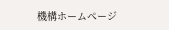機構ホームページ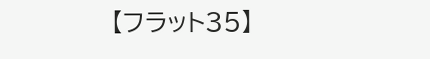【フラット35】